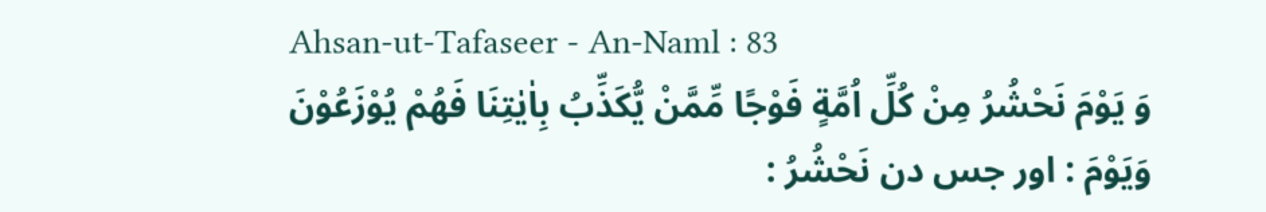Ahsan-ut-Tafaseer - An-Naml : 83
وَ یَوْمَ نَحْشُرُ مِنْ كُلِّ اُمَّةٍ فَوْجًا مِّمَّنْ یُّكَذِّبُ بِاٰیٰتِنَا فَهُمْ یُوْزَعُوْنَ
وَيَوْمَ : اور جس دن نَحْشُرُ :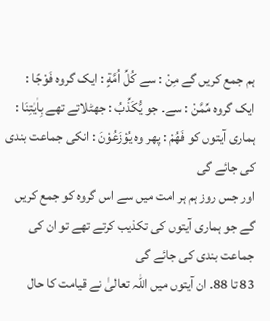ہم جمع کریں گے مِنْ : سے كُلِّ اُمَّةٍ : ایک گروہ فَوْجًا : ایک گروہ مِّمَّنْ : سے۔ جو يُّكَذِّبُ : جھٹلاتے تھے بِاٰيٰتِنَا : ہماری آیتوں کو فَهُمْ : پھر وہ يُوْزَعُوْنَ : انکی جماعت بندی کی جائے گی
اور جس روز ہم ہر امت میں سے اس گروہ کو جمع کریں گے جو ہماری آیتوں کی تکذیب کرتے تھے تو ان کی جماعت بندی کی جائے گی
83 تا 88۔ ان آیتوں میں اللہ تعالیٰ نے قیامت کا حال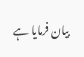بیان فرمایا ہے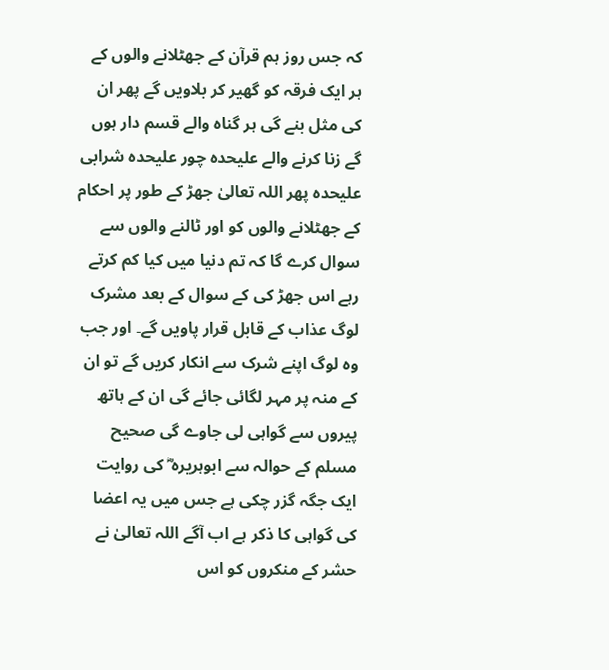کہ جس روز ہم قرآن کے جھٹلانے والوں کے ہر ایک فرقہ کو گھیر کر بلاویں گے پھر ان کی مثل بنے گی ہر گناہ والے قسم دار ہوں گے زنا کرنے والے علیحدہ چور علیحدہ شرابی علیحدہ پھر اللہ تعالیٰ جھڑ کے طور پر احکام کے جھٹلانے والوں کو اور ٹالنے والوں سے سوال کرے گا کہ تم دنیا میں کیا کم کرتے رہے اس جھڑ کی کے سوال کے بعد مشرک لوگ عذاب کے قابل قرار پاویں گے۔ اور جب وہ لوگ اپنے شرک سے انکار کریں گے تو ان کے منہ پر مہر لگائی جائے گی ان کے ہاتھ پیروں سے گواہی لی جاوے گی صحیح مسلم کے حوالہ سے ابوہریرہ ؓ کی روایت ایک جگہ گزر چکی ہے جس میں یہ اعضا کی گواہی کا ذکر ہے اب آگے اللہ تعالیٰ نے حشر کے منکروں کو اس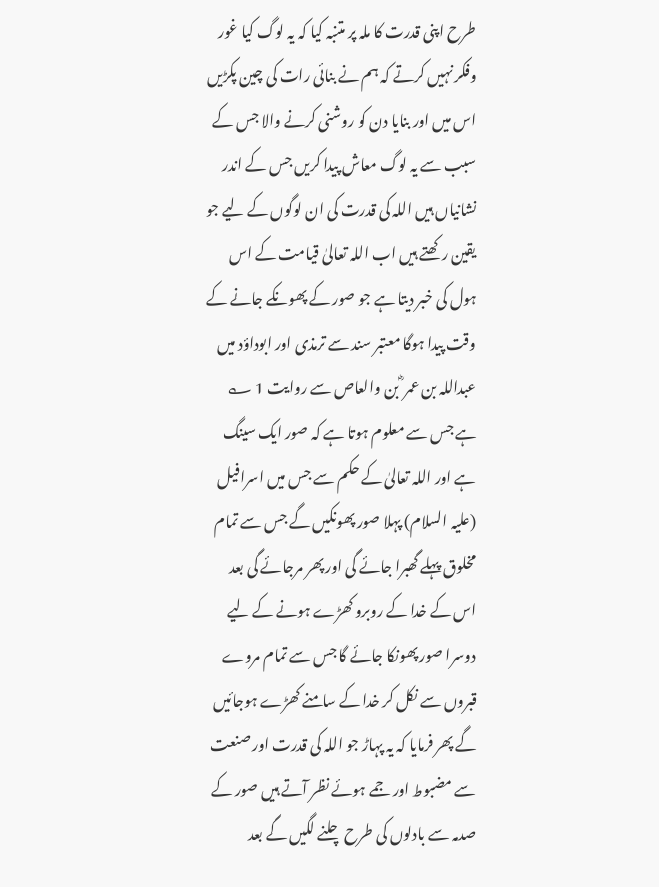طرح اپنی قدرت کا ملہ پر متنبہ کیا کہ یہ لوگ کیا غور وفکر نہیں کرتے کہ ہم نے بنائی رات کی چین پکڑیں اس میں اور بنایا دن کو روشنی کرنے والا جس کے سبب سے یہ لوگ معاش پیدا کریں جس کے اندر نشانیاں ہیں اللہ کی قدرت کی ان لوگوں کے لیے جو یقین رکھتے ہیں اب اللہ تعالیٰ قیامت کے اس ہول کی خبر دیتا ہے جو صور کے پھونکے جانے کے وقت پیدا ہوگا معتبر سند سے ترمذی اور ابوداؤد میں عبداللہ بن عمر ؓ بن والعاص سے روایت 1 ؎ ہے جس سے معلوم ہوتا ہے کہ صور ایک سینگ ہے اور اللہ تعالیٰ کے حکم سے جس میں اسرافیل (علیہ السلام) پہلا صور پھونکیں گے جس سے تمام مخلوق پہلے گھبرا جائے گی اور پھر مرجائے گی بعد اس کے خدا کے روبرو کھڑے ہونے کے لیے دوسرا صور پھونکا جائے گا جس سے تمام مروے قبروں سے نکل کر خدا کے سامنے کھڑے ہوجائیں گے پھر فرمایا کہ یہ پہاڑ جو اللہ کی قدرت اور صنعت سے مضبوط اور جمے ہوئے نظر آتے ہیں صور کے صدمہ سے بادلوں کی طرح چلنے لگیں گے بعد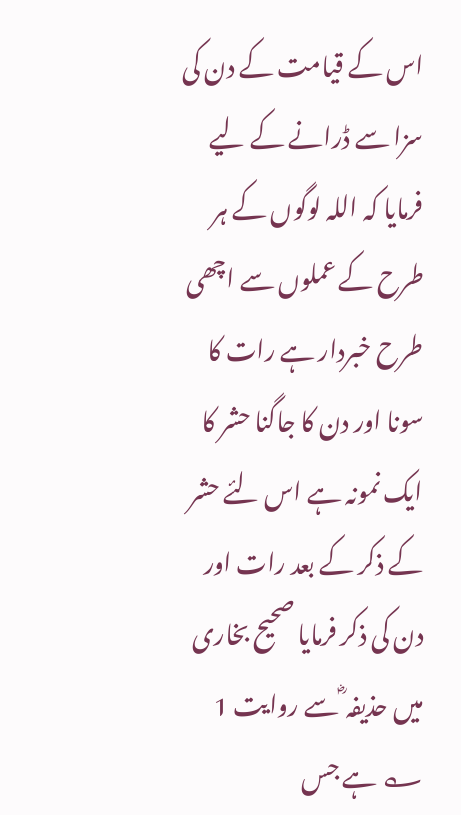اس کے قیامت کے دن کی سزا سے ڈرانے کے لیے فرمایا کہ اللہ لوگوں کے ہر طرح کے عملوں سے اچھی طرح خبردار ہے رات کا سونا اور دن کا جاگنا حشر کا ایک نمونہ ہے اس لئے حشر کے ذکر کے بعد رات اور دن کی ذکر فرمایا صحیح بخاری میں حذیفہ ؓ سے روایت 1 ؎ ہے جس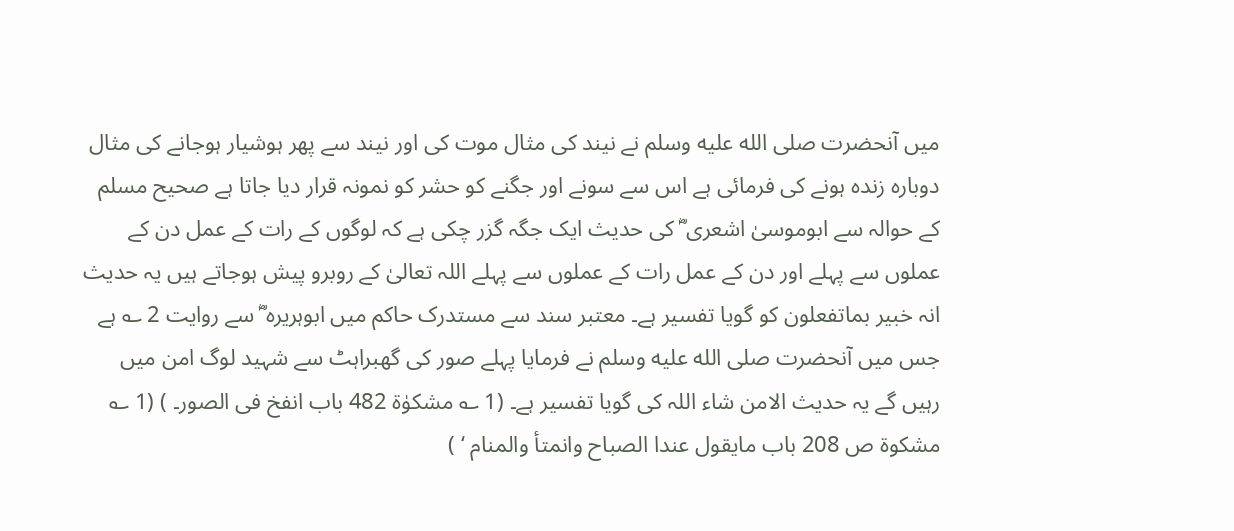میں آنحضرت صلى الله عليه وسلم نے نیند کی مثال موت کی اور نیند سے پھر ہوشیار ہوجانے کی مثال دوبارہ زندہ ہونے کی فرمائی ہے اس سے سونے اور جگنے کو حشر کو نمونہ قرار دیا جاتا ہے صحیح مسلم کے حوالہ سے ابوموسیٰ اشعری ؓ کی حدیث ایک جگہ گزر چکی ہے کہ لوگوں کے رات کے عمل دن کے عملوں سے پہلے اور دن کے عمل رات کے عملوں سے پہلے اللہ تعالیٰ کے روبرو پیش ہوجاتے ہیں یہ حدیث انہ خبیر بماتفعلون کو گویا تفسیر ہے۔ معتبر سند سے مستدرک حاکم میں ابوہریرہ ؓ سے روایت 2 ؎ ہے جس میں آنحضرت صلى الله عليه وسلم نے فرمایا پہلے صور کی گھبراہٹ سے شہید لوگ امن میں رہیں گے یہ حدیث الامن شاء اللہ کی گویا تفسیر ہے۔ (1 ؎ مشکوٰۃ 482 باب انفخ فی الصور۔ ) (1 ؎ مشکوۃ ص 208 باب مایقول عندا الصباح وانمتأ والمنام ‘ )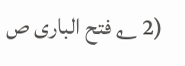(2 ؎ فتح الباری ص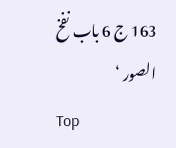163 ج 6 باب نفخ الصور ‘
Top